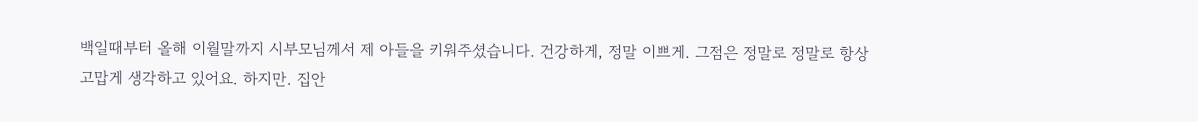백일때부터 올해 이월말까지 시부모님께서 제 아들을 키워주셨습니다. 건강하게, 정말 이쁘게. 그점은 정말로 정말로 항상 고맙게 생각하고 있어요. 하지만. 집안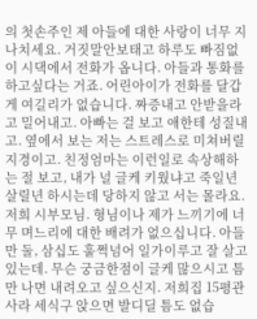의 첫손주인 제 아들에 대한 사랑이 너무 지나치세요. 거짓말안보태고 하루도 빠짐없이 시댁에서 전화가 옵니다. 아들과 통화를 하고싶다는 거죠. 어린아이가 전화를 달갑게 여길리가 없습니다. 짜증내고 안받을라고 밀어내고. 아빠는 걸 보고 애한테 성질내고. 옆에서 보는 저는 스트레스로 미쳐버릴지경이고. 친정엄마는 이런일로 속상해하는 절 보고, 내가 널 글케 키웠냐고 죽일년살릴년 하시는데 당하지 않고 서는 몰라요. 저희 시부모님. 형님이나 제가 느끼기에 너무 며느리에 대한 배려가 없으십니다. 아들만 둘, 삼십도 훌쩍넘어 일가이루고 잘 살고 있는데. 무슨 궁금한점이 글케 많으시고 틈만 나면 내려오고 싶으신지. 저희집 15평관사라 세식구 앉으면 발디딜 틈도 없습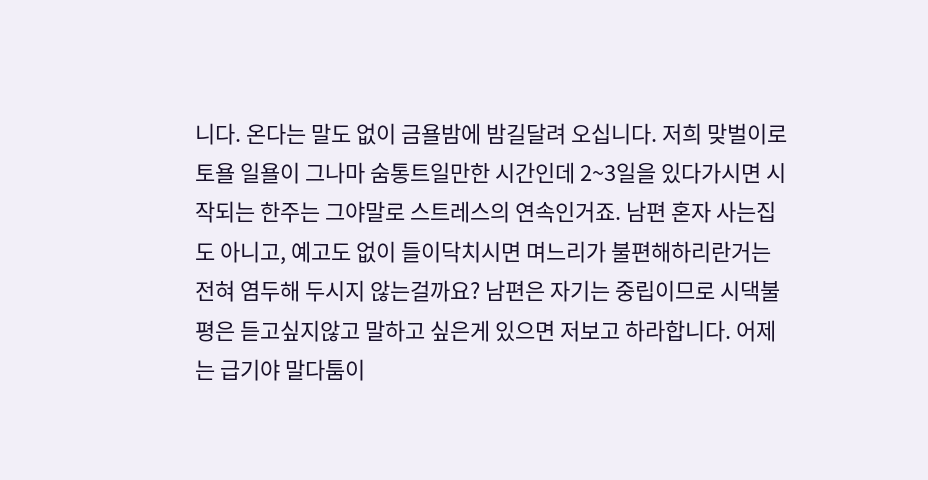니다. 온다는 말도 없이 금욜밤에 밤길달려 오십니다. 저희 맞벌이로 토욜 일욜이 그나마 숨통트일만한 시간인데 2~3일을 있다가시면 시작되는 한주는 그야말로 스트레스의 연속인거죠. 남편 혼자 사는집도 아니고, 예고도 없이 들이닥치시면 며느리가 불편해하리란거는 전혀 염두해 두시지 않는걸까요? 남편은 자기는 중립이므로 시댁불평은 듣고싶지않고 말하고 싶은게 있으면 저보고 하라합니다. 어제는 급기야 말다툼이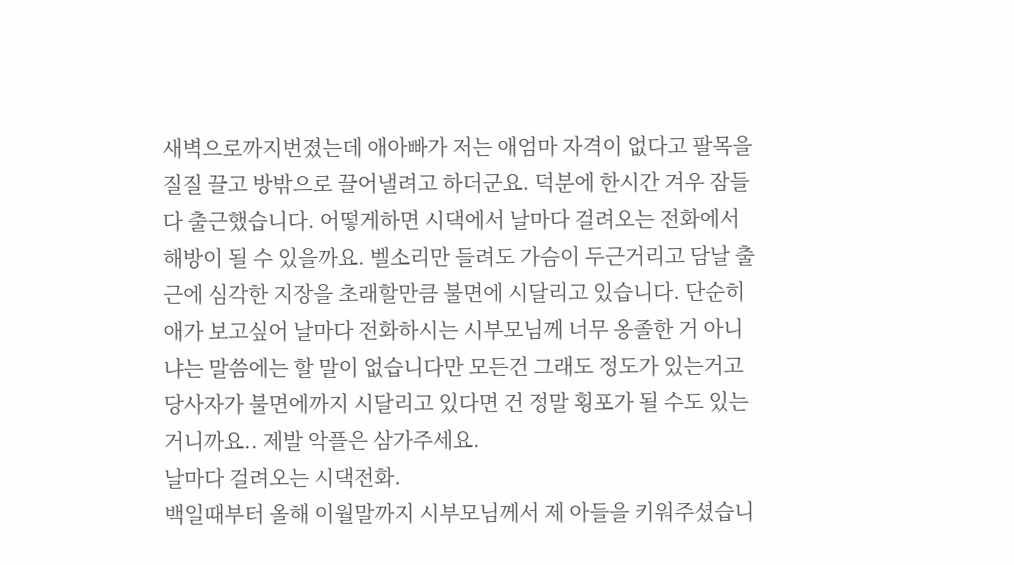새벽으로까지번졌는데 애아빠가 저는 애엄마 자격이 없다고 팔목을 질질 끌고 방밖으로 끌어낼려고 하더군요. 덕분에 한시간 겨우 잠들다 출근했습니다. 어떻게하면 시댁에서 날마다 걸려오는 전화에서 해방이 될 수 있을까요. 벨소리만 들려도 가슴이 두근거리고 담날 출근에 심각한 지장을 초래할만큼 불면에 시달리고 있습니다. 단순히 애가 보고싶어 날마다 전화하시는 시부모님께 너무 옹졸한 거 아니냐는 말씀에는 할 말이 없습니다만 모든건 그래도 정도가 있는거고 당사자가 불면에까지 시달리고 있다면 건 정말 횡포가 될 수도 있는거니까요.. 제발 악플은 삼가주세요.
날마다 걸려오는 시댁전화.
백일때부터 올해 이월말까지 시부모님께서 제 아들을 키워주셨습니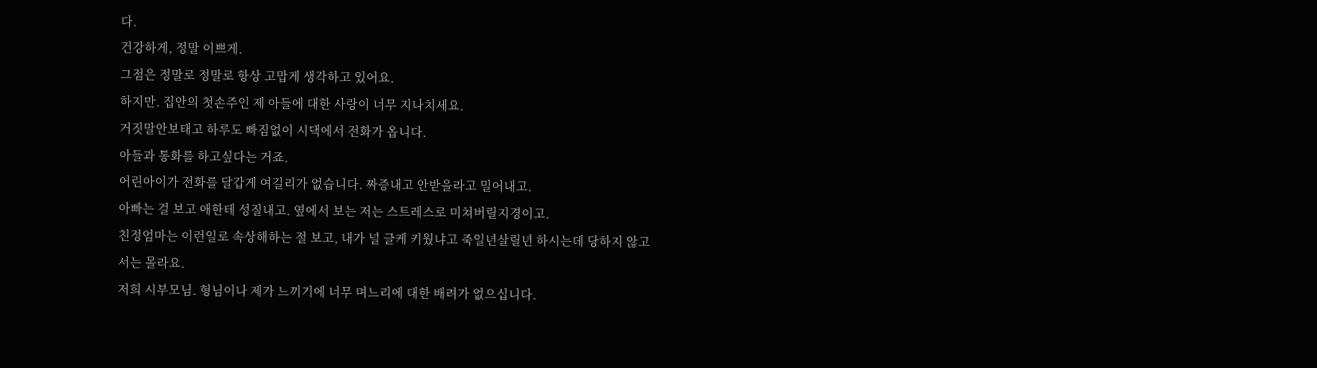다.
건강하게, 정말 이쁘게.
그점은 정말로 정말로 항상 고맙게 생각하고 있어요.
하지만. 집안의 첫손주인 제 아들에 대한 사랑이 너무 지나치세요.
거짓말안보태고 하루도 빠짐없이 시댁에서 전화가 옵니다.
아들과 통화를 하고싶다는 거죠.
어린아이가 전화를 달갑게 여길리가 없습니다. 짜증내고 안받을라고 밀어내고.
아빠는 걸 보고 애한테 성질내고. 옆에서 보는 저는 스트레스로 미쳐버릴지경이고.
친정엄마는 이런일로 속상해하는 절 보고, 내가 널 글케 키웠냐고 죽일년살릴년 하시는데 당하지 않고
서는 몰라요.
저희 시부모님. 형님이나 제가 느끼기에 너무 며느리에 대한 배려가 없으십니다.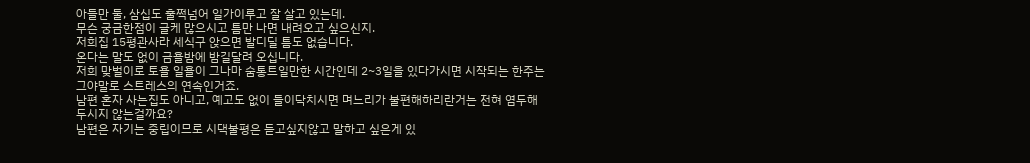아들만 둘, 삼십도 훌쩍넘어 일가이루고 잘 살고 있는데.
무슨 궁금한점이 글케 많으시고 틈만 나면 내려오고 싶으신지.
저희집 15평관사라 세식구 앉으면 발디딜 틈도 없습니다.
온다는 말도 없이 금욜밤에 밤길달려 오십니다.
저희 맞벌이로 토욜 일욜이 그나마 숨통트일만한 시간인데 2~3일을 있다가시면 시작되는 한주는
그야말로 스트레스의 연속인거죠.
남편 혼자 사는집도 아니고, 예고도 없이 들이닥치시면 며느리가 불편해하리란거는 전혀 염두해
두시지 않는걸까요?
남편은 자기는 중립이므로 시댁불평은 듣고싶지않고 말하고 싶은게 있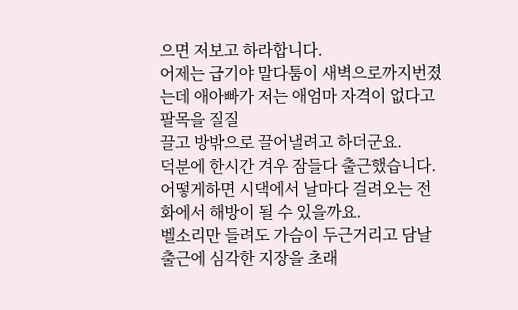으면 저보고 하라합니다.
어제는 급기야 말다툼이 새벽으로까지번졌는데 애아빠가 저는 애엄마 자격이 없다고 팔목을 질질
끌고 방밖으로 끌어낼려고 하더군요.
덕분에 한시간 겨우 잠들다 출근했습니다.
어떻게하면 시댁에서 날마다 걸려오는 전화에서 해방이 될 수 있을까요.
벨소리만 들려도 가슴이 두근거리고 담날 출근에 심각한 지장을 초래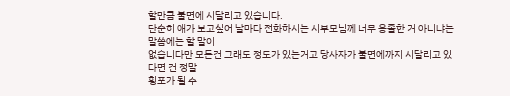할만큼 불면에 시달리고 있습니다.
단순히 애가 보고싶어 날마다 전화하시는 시부모님께 너무 옹졸한 거 아니냐는 말씀에는 할 말이
없습니다만 모든건 그래도 정도가 있는거고 당사자가 불면에까지 시달리고 있다면 건 정말
횡포가 될 수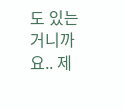도 있는거니까요.. 제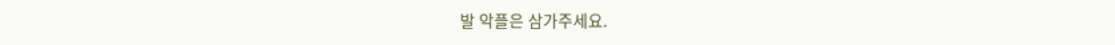발 악플은 삼가주세요.